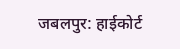जबलपुर: हाईकोर्ट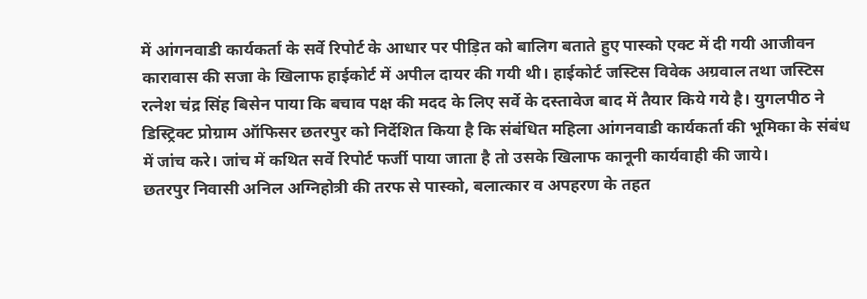में आंगनवाडी कार्यकर्ता के सर्वे रिपोर्ट के आधार पर पीड़ित को बालिग बताते हुए पास्को एक्ट में दी गयी आजीवन कारावास की सजा के खिलाफ हाईकोर्ट में अपील दायर की गयी थी। हाईकोर्ट जस्टिस विवेक अग्रवाल तथा जस्टिस रत्नेश चंद्र सिंह बिसेन पाया कि बचाव पक्ष की मदद के लिए सर्वे के दस्तावेज बाद में तैयार किये गये है। युगलपीठ ने डिस्ट्रिक्ट प्रोग्राम ऑफिसर छतरपुर को निर्देशित किया है कि संबंधित महिला आंगनवाडी कार्यकर्ता की भूमिका के संबंध में जांच करे। जांच में कथित सर्वे रिपोर्ट फर्जी पाया जाता है तो उसके खिलाफ कानूनी कार्यवाही की जाये।
छतरपुर निवासी अनिल अग्निहोत्री की तरफ से पास्को, बलात्कार व अपहरण के तहत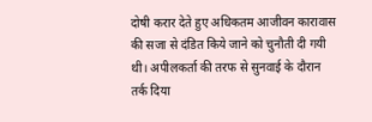दोषी करार देते हुए अधिकतम आजीवन कारावास की सजा से दंडित किये जाने को चुनौती दी गयी थी। अपीलकर्ता की तरफ से सुनवाई के दौरान तर्क दिया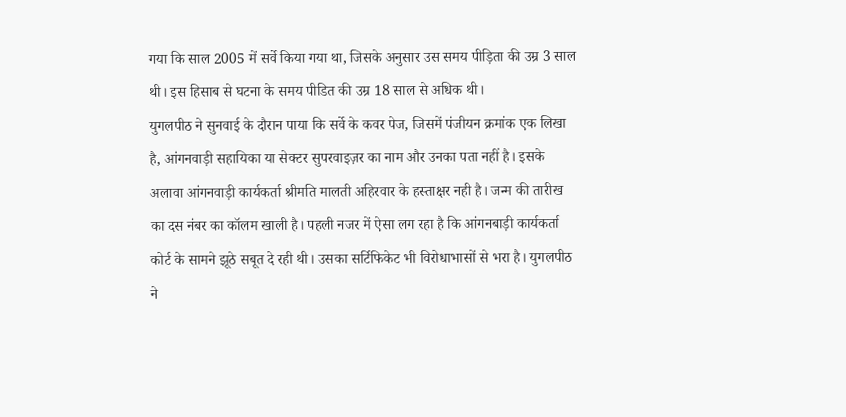गया कि साल 2005 में सर्वे किया गया था, जिसके अनुसार उस समय पीड़िता की उम्र 3 साल थी। इस हिसाब से घटना के समय पीडित की उम्र 18 साल से अधिक थी।
युगलपीठ ने सुनवाई के दौरान पाया कि सर्वे के कवर पेज, जिसमें पंजीयन क्रमांक एक लिखा है, आंगनवाड़ी सहायिका या सेक्टर सुपरवाइज़र का नाम और उनका पता नहीं है। इसके अलावा आंगनवाड़ी कार्यकर्ता श्रीमति मालती अहिरवार के हस्ताक्षर नही है। जन्म की तारीख का दस नंबर का कॉलम खाली है। पहली नजर में ऐसा लग रहा है कि आंगनबाड़ी कार्यकर्ता कोर्ट के सामने झूठे सबूत दे रही थी। उसका सर्टिफिकेट भी विरोधाभासों से भरा है। युगलपीठ ने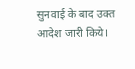सुनवाई के बाद उक्त आदेश जारी किये।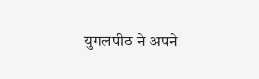युगलपीठ ने अपने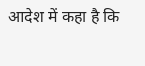आदेश में कहा है कि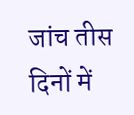जांच तीस दिनों में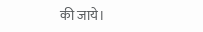की जाये।